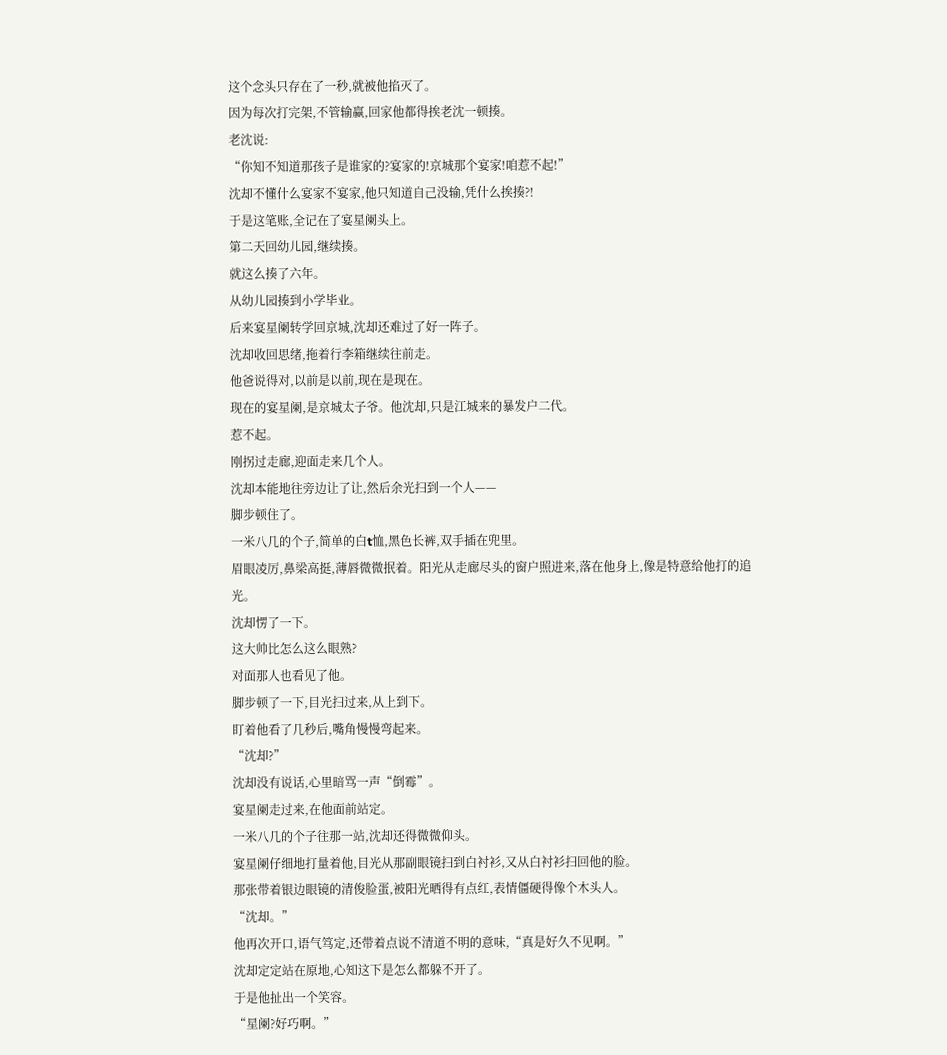这个念头只存在了一秒,就被他掐灭了。
因为每次打完架,不管输赢,回家他都得挨老沈一顿揍。
老沈说:
“你知不知道那孩子是谁家的?宴家的!京城那个宴家!咱惹不起!”
沈却不懂什么宴家不宴家,他只知道自己没输,凭什么挨揍?!
于是这笔账,全记在了宴星阑头上。
第二天回幼儿园,继续揍。
就这么揍了六年。
从幼儿园揍到小学毕业。
后来宴星阑转学回京城,沈却还难过了好一阵子。
沈却收回思绪,拖着行李箱继续往前走。
他爸说得对,以前是以前,现在是现在。
现在的宴星阑,是京城太子爷。他沈却,只是江城来的暴发户二代。
惹不起。
刚拐过走廊,迎面走来几个人。
沈却本能地往旁边让了让,然后余光扫到一个人——
脚步顿住了。
一米八几的个子,简单的白t恤,黑色长裤,双手插在兜里。
眉眼凌厉,鼻梁高挺,薄唇微微抿着。阳光从走廊尽头的窗户照进来,落在他身上,像是特意给他打的追光。
沈却愣了一下。
这大帅比怎么这么眼熟?
对面那人也看见了他。
脚步顿了一下,目光扫过来,从上到下。
盯着他看了几秒后,嘴角慢慢弯起来。
“沈却?”
沈却没有说话,心里暗骂一声“倒霉”。
宴星阑走过来,在他面前站定。
一米八几的个子往那一站,沈却还得微微仰头。
宴星阑仔细地打量着他,目光从那副眼镜扫到白衬衫,又从白衬衫扫回他的脸。
那张带着银边眼镜的清俊脸蛋,被阳光晒得有点红,表情僵硬得像个木头人。
“沈却。”
他再次开口,语气笃定,还带着点说不清道不明的意味,“真是好久不见啊。”
沈却定定站在原地,心知这下是怎么都躲不开了。
于是他扯出一个笑容。
“星阑?好巧啊。”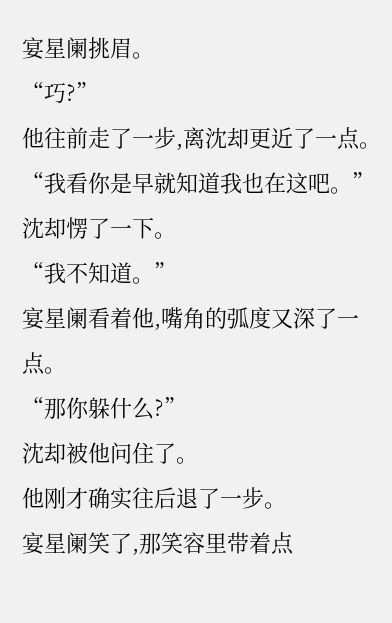宴星阑挑眉。
“巧?”
他往前走了一步,离沈却更近了一点。
“我看你是早就知道我也在这吧。”
沈却愣了一下。
“我不知道。”
宴星阑看着他,嘴角的弧度又深了一点。
“那你躲什么?”
沈却被他问住了。
他刚才确实往后退了一步。
宴星阑笑了,那笑容里带着点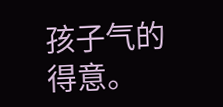孩子气的得意。